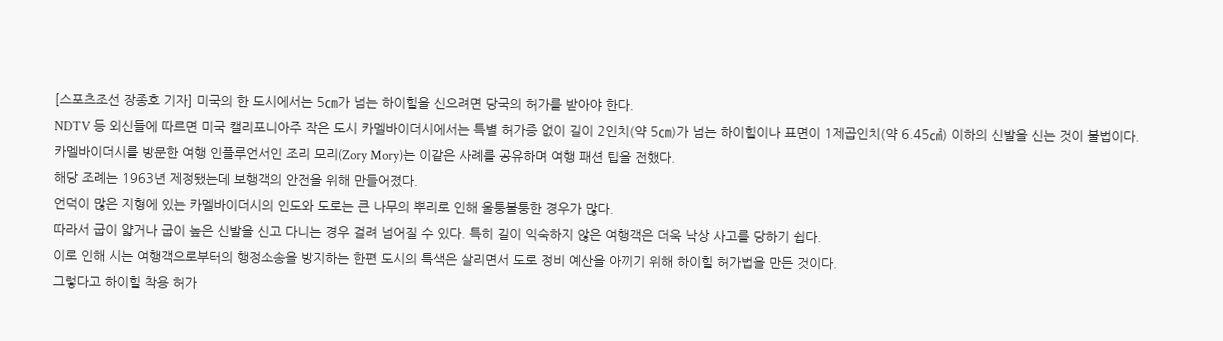[스포츠조선 장종호 기자] 미국의 한 도시에서는 5㎝가 넘는 하이힐을 신으려면 당국의 허가를 받아야 한다.
NDTV 등 외신들에 따르면 미국 캘리포니아주 작은 도시 카멜바이더시에서는 특별 허가증 없이 길이 2인치(약 5㎝)가 넘는 하이힐이나 표면이 1제곱인치(약 6.45㎠) 이하의 신발을 신는 것이 불법이다.
카멜바이더시를 방문한 여행 인플루언서인 조리 모리(Zory Mory)는 이같은 사례를 공유하며 여행 패션 팁을 전했다.
해당 조례는 1963년 제정됐는데 보행객의 안전을 위해 만들어졌다.
언덕이 많은 지형에 있는 카멜바이더시의 인도와 도로는 큰 나무의 뿌리로 인해 울퉁불퉁한 경우가 많다.
따라서 굽이 얇거나 굽이 높은 신발을 신고 다니는 경우 걸려 넘어질 수 있다. 특히 길이 익숙하지 않은 여행객은 더욱 낙상 사고를 당하기 쉽다.
이로 인해 시는 여행객으로부터의 행정소송을 방지하는 한편 도시의 특색은 살리면서 도로 정비 예산을 아끼기 위해 하이힐 허가법을 만든 것이다.
그렇다고 하이힐 착용 허가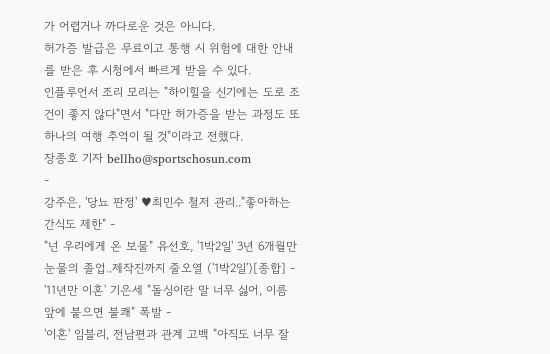가 어렵거나 까다로운 것은 아니다.
허가증 발급은 무료이고 통행 시 위험에 대한 안내를 받은 후 시청에서 빠르게 받을 수 있다.
인플루언서 조리 모리는 "하이힐을 신기에는 도로 조건이 좋지 않다"면서 "다만 허가증을 받는 과정도 또 하나의 여행 추억이 될 것"이라고 전했다.
장종호 기자 bellho@sportschosun.com
-
강주은, '당뇨 판정' ♥최민수 철저 관리.."좋아하는 간식도 제한" -
"넌 우리에게 온 보물" 유선호, '1박2일' 3년 6개월만 눈물의 졸업..제작진까지 줄오열 ('1박2일')[종합] -
'11년만 이혼' 기은세 "돌싱이란 말 너무 싫어, 이름 앞에 붙으면 불쾌" 폭발 -
'이혼' 임블리, 전남편과 관계 고백 "아직도 너무 잘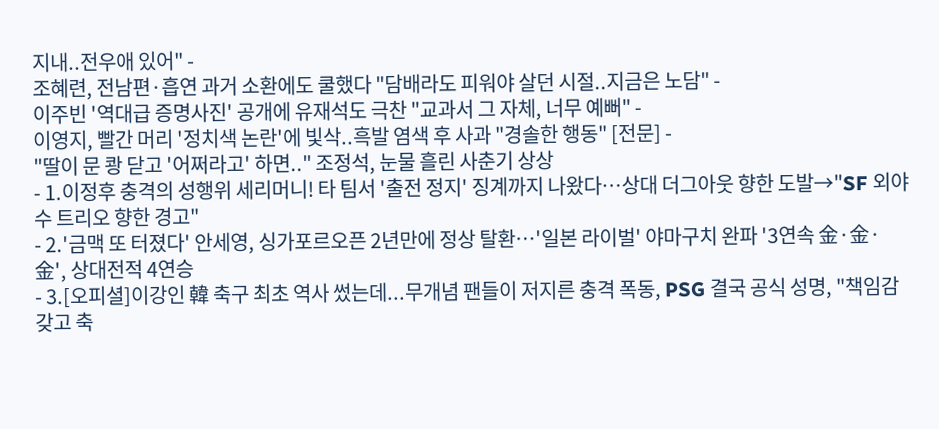지내..전우애 있어" -
조혜련, 전남편·흡연 과거 소환에도 쿨했다 "담배라도 피워야 살던 시절..지금은 노담" -
이주빈 '역대급 증명사진' 공개에 유재석도 극찬 "교과서 그 자체, 너무 예뻐" -
이영지, 빨간 머리 '정치색 논란'에 빛삭..흑발 염색 후 사과 "경솔한 행동" [전문] -
"딸이 문 쾅 닫고 '어쩌라고' 하면.." 조정석, 눈물 흘린 사춘기 상상
- 1.이정후 충격의 성행위 세리머니! 타 팀서 '출전 정지' 징계까지 나왔다…상대 더그아웃 향한 도발→"SF 외야수 트리오 향한 경고"
- 2.'금맥 또 터졌다' 안세영, 싱가포르오픈 2년만에 정상 탈환…'일본 라이벌' 야마구치 완파 '3연속 金·金·金', 상대전적 4연승
- 3.[오피셜]이강인 韓 축구 최초 역사 썼는데...무개념 팬들이 저지른 충격 폭동, PSG 결국 공식 성명, "책임감 갖고 축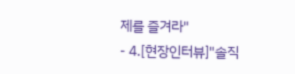제를 즐겨라"
- 4.[현장인터뷰]"솔직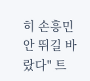히 손흥민 안 뛰길 바랐다" 트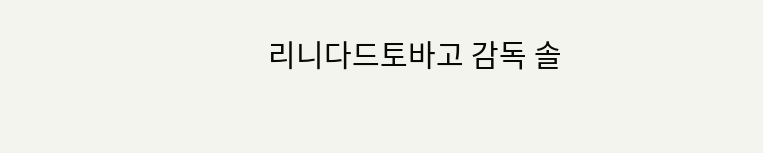리니다드토바고 감독 솔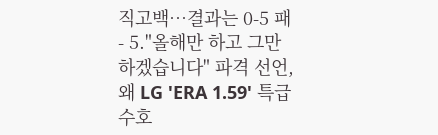직고백…결과는 0-5 패
- 5."올해만 하고 그만하겠습니다" 파격 선언, 왜 LG 'ERA 1.59' 특급 수호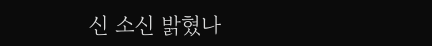신 소신 밝혔나